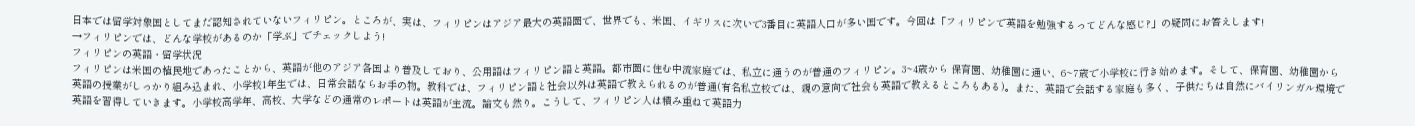日本では留学対象国としてまだ認知されていないフィリピン。ところが、実は、フィリピンはアジア最大の英語圏で、世界でも、米国、イギリスに次いで3番目に英語人口が多い国です。今回は「フィリピンで英語を勉強するってどんな感じ?」の疑問にお答えします!
→フィリピンでは、どんな学校があるのか「学ぶ」でチェックしよう!
フィリピンの英語・留学状況
フィリピンは米国の植民地であったことから、英語が他のアジア各国より普及しており、公用語はフィリピン語と英語。都市圏に住む中流家庭では、私立に通うのが普通のフィリピン。3~4歳から 保育園、幼稚園に通い、6~7歳で小学校に行き始めます。そして、保育園、幼稚園から英語の授業がしっかり組み込まれ、小学校1年生では、日常会話ならお手の物。教科では、フィリピン語と社会以外は英語で教えられるのが普通(有名私立校では、親の意向で社会も英語で教えるところもある)。また、英語で会話する家庭も多く、子供たちは自然にバイリンガル環境で英語を習得していきます。小学校高学年、高校、大学などの通常のレポートは英語が主流。論文も然り。こうして、フィリピン人は積み重ねて英語力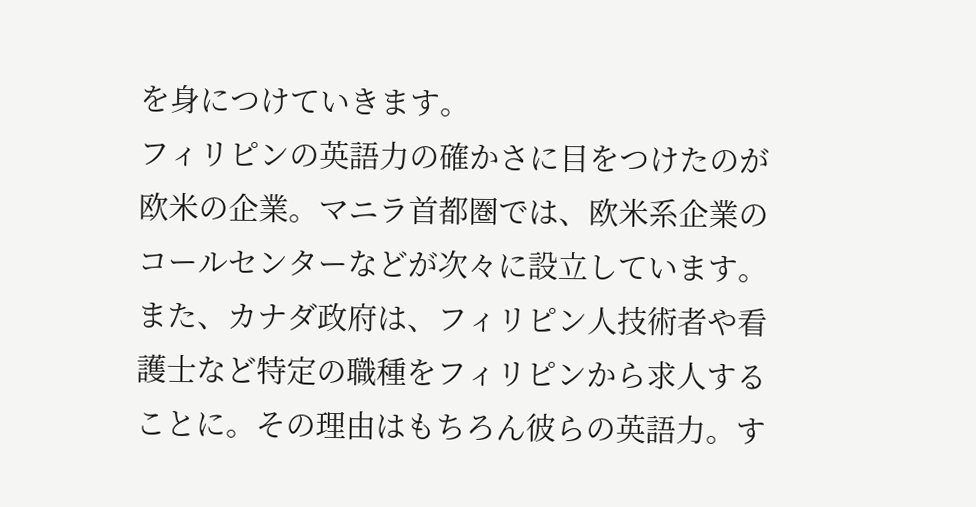を身につけていきます。
フィリピンの英語力の確かさに目をつけたのが欧米の企業。マニラ首都圏では、欧米系企業のコールセンターなどが次々に設立しています。また、カナダ政府は、フィリピン人技術者や看護士など特定の職種をフィリピンから求人することに。その理由はもちろん彼らの英語力。す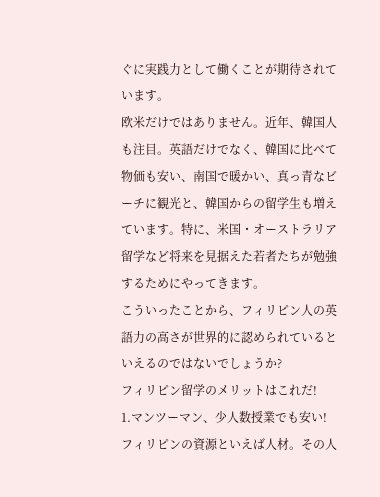ぐに実践力として働くことが期待されています。
欧米だけではありません。近年、韓国人も注目。英語だけでなく、韓国に比べて物価も安い、南国で暖かい、真っ青なビーチに観光と、韓国からの留学生も増えています。特に、米国・オーストラリア留学など将来を見据えた若者たちが勉強するためにやってきます。
こういったことから、フィリピン人の英語力の高さが世界的に認められているといえるのではないでしょうか?
フィリピン留学のメリットはこれだ!
1.マンツーマン、少人数授業でも安い!
フィリピンの資源といえば人材。その人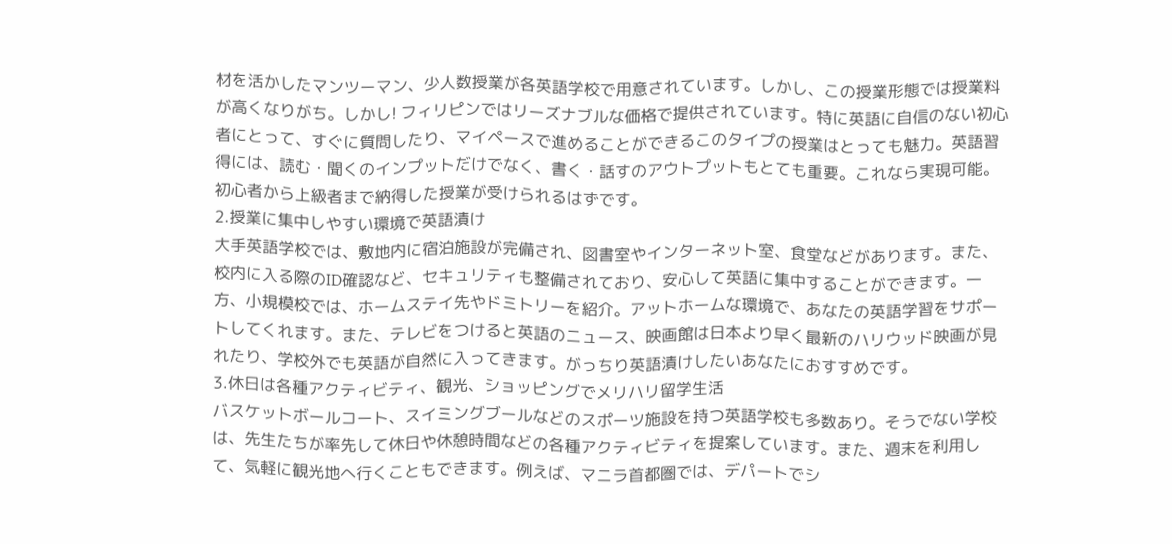材を活かしたマンツーマン、少人数授業が各英語学校で用意されています。しかし、この授業形態では授業料が高くなりがち。しかし! フィリピンではリーズナブルな価格で提供されています。特に英語に自信のない初心者にとって、すぐに質問したり、マイペースで進めることができるこのタイプの授業はとっても魅力。英語習得には、読む・聞くのインプットだけでなく、書く・話すのアウトプットもとても重要。これなら実現可能。初心者から上級者まで納得した授業が受けられるはずです。
2.授業に集中しやすい環境で英語漬け
大手英語学校では、敷地内に宿泊施設が完備され、図書室やインターネット室、食堂などがあります。また、校内に入る際のID確認など、セキュリティも整備されており、安心して英語に集中することができます。一方、小規模校では、ホームステイ先やドミトリーを紹介。アットホームな環境で、あなたの英語学習をサポートしてくれます。また、テレビをつけると英語のニュース、映画館は日本より早く最新のハリウッド映画が見れたり、学校外でも英語が自然に入ってきます。がっちり英語漬けしたいあなたにおすすめです。
3.休日は各種アクティビティ、観光、ショッピングでメリハリ留学生活
バスケットボールコート、スイミングブールなどのスポーツ施設を持つ英語学校も多数あり。そうでない学校は、先生たちが率先して休日や休憩時間などの各種アクティビティを提案しています。また、週末を利用して、気軽に観光地へ行くこともできます。例えば、マニラ首都圏では、デパートでシ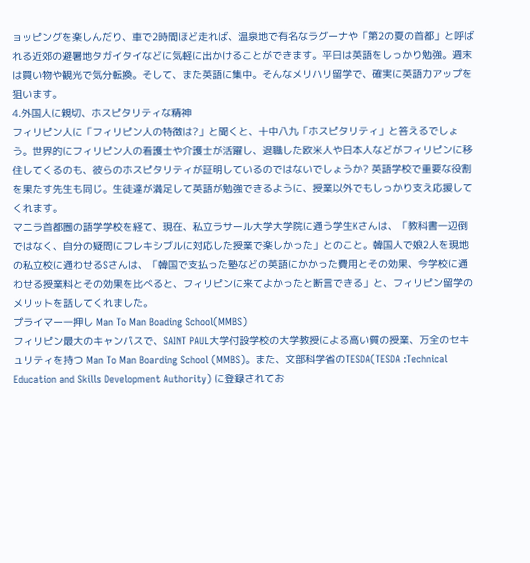ョッピングを楽しんだり、車で2時間ほど走れば、温泉地で有名なラグーナや「第2の夏の首都」と呼ばれる近郊の避暑地タガイタイなどに気軽に出かけることができます。平日は英語をしっかり勉強。週末は買い物や観光で気分転換。そして、また英語に集中。そんなメリハリ留学で、確実に英語力アップを狙います。
4.外国人に親切、ホスピタリティな精神
フィリピン人に「フィリピン人の特徴は?」と聞くと、十中八九「ホスピタリティ」と答えるでしょう。世界的にフィリピン人の看護士や介護士が活躍し、退職した欧米人や日本人などがフィリピンに移住してくるのも、彼らのホスピタリティが証明しているのではないでしょうか? 英語学校で重要な役割を果たす先生も同じ。生徒達が満足して英語が勉強できるように、授業以外でもしっかり支え応援してくれます。
マニラ首都圏の語学学校を経て、現在、私立ラサール大学大学院に通う学生Kさんは、「教科書一辺倒ではなく、自分の疑問にフレキシブルに対応した授業で楽しかった」とのこと。韓国人で娘2人を現地の私立校に通わせるSさんは、「韓国で支払った塾などの英語にかかった費用とその効果、今学校に通わせる授業料とその効果を比べると、フィリピンに来てよかったと断言できる」と、フィリピン留学のメリットを話してくれました。
プライマー一押し Man To Man Boading School(MMBS)
フィリピン最大のキャンパスで、SAINT PAUL大学付設学校の大学教授による高い質の授業、万全のセキュリティを持つ Man To Man Boarding School (MMBS)。また、文部科学省のTESDA(TESDA :Technical Education and Skills Development Authority) に登録されてお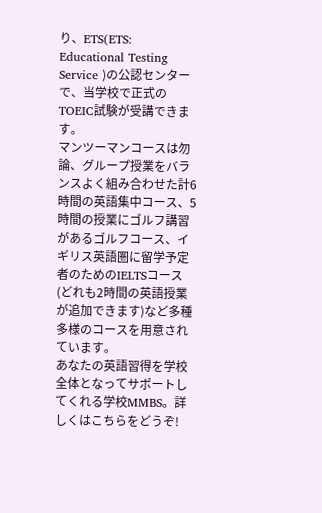り、ETS(ETS: Educational Testing Service )の公認センターで、当学校で正式のTOEIC試験が受講できます。
マンツーマンコースは勿論、グループ授業をバランスよく組み合わせた計6時間の英語集中コース、5時間の授業にゴルフ講習があるゴルフコース、イギリス英語圏に留学予定者のためのIELTSコース(どれも2時間の英語授業が追加できます)など多種多様のコースを用意されています。
あなたの英語習得を学校全体となってサポートしてくれる学校MMBS。詳しくはこちらをどうぞ!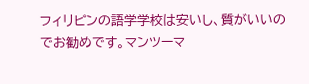フィリピンの語学学校は安いし、質がいいのでお勧めです。マンツーマ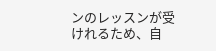ンのレッスンが受けれるため、自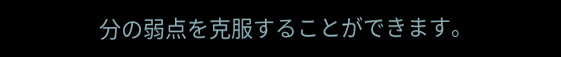分の弱点を克服することができます。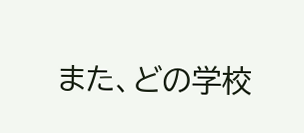また、どの学校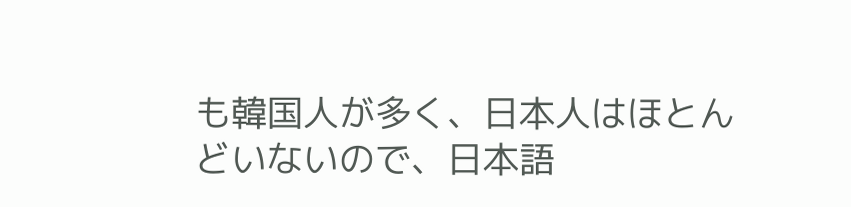も韓国人が多く、日本人はほとんどいないので、日本語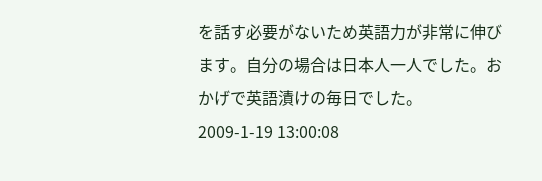を話す必要がないため英語力が非常に伸びます。自分の場合は日本人一人でした。おかげで英語漬けの毎日でした。
2009-1-19 13:00:08